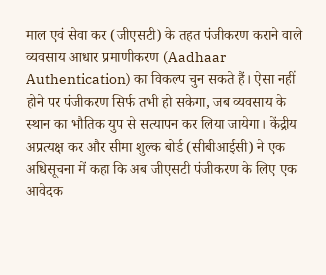माल एवं सेवा कर (जीएसटी) के तहत पंजीकरण कराने वाले व्यवसाय आधार प्रमाणीकरण (Aadhaar Authentication) का विकल्प चुन सकते हैं। ऐसा नहीं होने पर पंजीकरण सिर्फ तभी हो सकेगा, जब व्यवसाय के स्थान का भौतिक युप से सत्यापन कर लिया जायेगा। केंद्रीय अप्रत्यक्ष कर और सीमा शुल्क बोर्ड (सीबीआईसी) ने एक अधिसूचना में कहा कि अब जीएसटी पंजीकरण के लिए एक आवेदक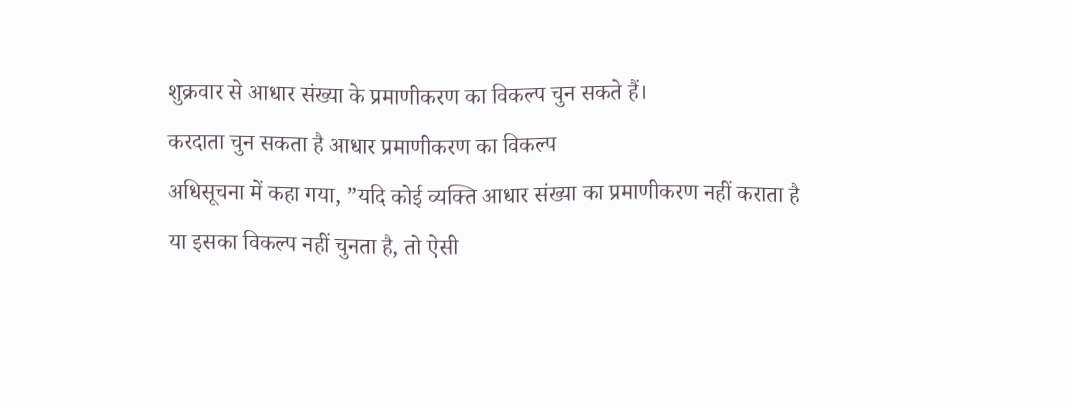शुक्रवार से आधार संख्या के प्रमाणीकरण का विकल्प चुन सकते हैं।
करदाता चुन सकता है आधार प्रमाणीकरण का विकल्प
अधिसूचना में कहा गया, ”यदि कोई व्यक्ति आधार संख्या का प्रमाणीकरण नहीं कराता है या इसका विकल्प नहीं चुनता है, तो ऐसी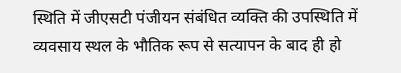स्थिति में जीएसटी पंजीयन संबंधित व्यक्ति की उपस्थिति में व्यवसाय स्थल के भौतिक रूप से सत्यापन के बाद ही हो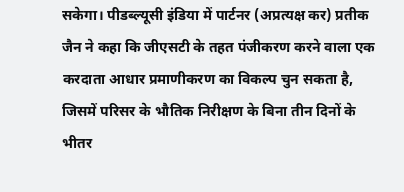सकेगा। पीडब्ल्यूसी इंडिया में पार्टनर (अप्रत्यक्ष कर) प्रतीक जैन ने कहा कि जीएसटी के तहत पंजीकरण करने वाला एक करदाता आधार प्रमाणीकरण का विकल्प चुन सकता है, जिसमें परिसर के भौतिक निरीक्षण के बिना तीन दिनों के भीतर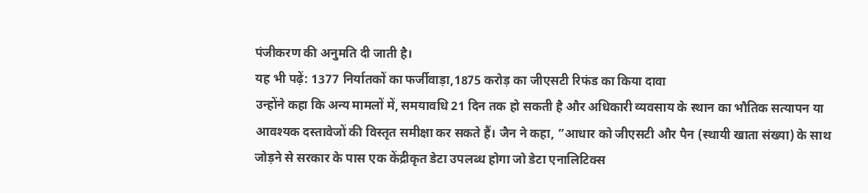पंजीकरण की अनुमति दी जाती है।
यह भी पढ़ें: 1377 निर्यातकों का फर्जीवाड़ा,1875 करोड़ का जीएसटी रिफंड का किया दावा
उन्होंने कहा कि अन्य मामलों में, समयावधि 21 दिन तक हो सकती है और अधिकारी व्यवसाय के स्थान का भौतिक सत्यापन या आवश्यक दस्तावेजों की विस्तृत समीक्षा कर सकते हैं। जैन ने कहा, ”आधार को जीएसटी और पैन (स्थायी खाता संख्या) के साथ जोड़ने से सरकार के पास एक केंद्रीकृत डेटा उपलब्ध होगा जो डेटा एनालिटिक्स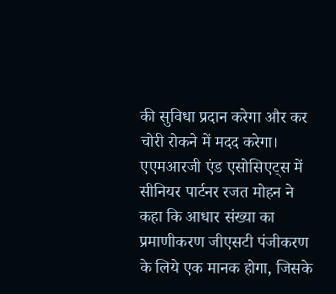की सुविधा प्रदान करेगा और कर चोरी रोकने में मदद करेगा। एएमआरजी एंड एसोसिएट्स में सीनियर पार्टनर रजत मोहन ने कहा कि आधार संख्या का प्रमाणीकरण जीएसटी पंजीकरण के लिये एक मानक होगा, जिसके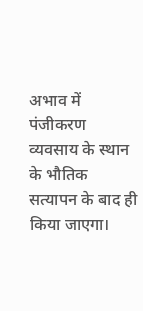अभाव में पंजीकरण व्यवसाय के स्थान के भौतिक सत्यापन के बाद ही किया जाएगा।